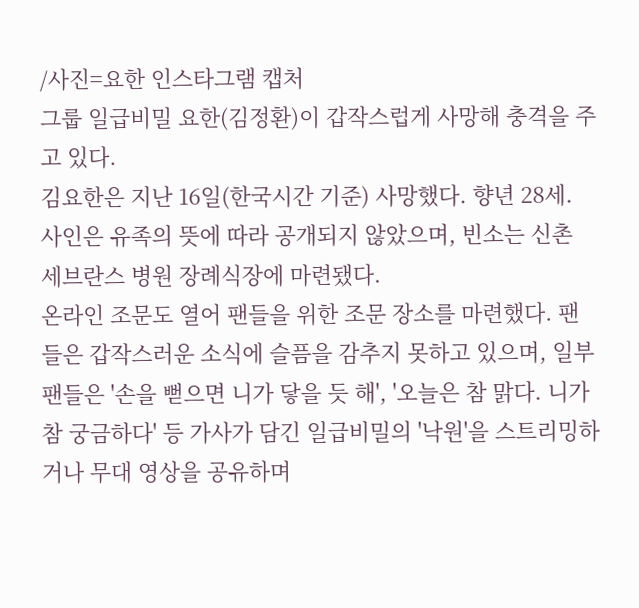/사진=요한 인스타그램 캡처
그룹 일급비밀 요한(김정환)이 갑작스럽게 사망해 충격을 주고 있다.
김요한은 지난 16일(한국시간 기준) 사망했다. 향년 28세. 사인은 유족의 뜻에 따라 공개되지 않았으며, 빈소는 신촌 세브란스 병원 장례식장에 마련됐다.
온라인 조문도 열어 팬들을 위한 조문 장소를 마련했다. 팬들은 갑작스러운 소식에 슬픔을 감추지 못하고 있으며, 일부 팬들은 '손을 뻗으면 니가 닿을 듯 해', '오늘은 참 맑다. 니가 참 궁금하다' 등 가사가 담긴 일급비밀의 '낙원'을 스트리밍하거나 무대 영상을 공유하며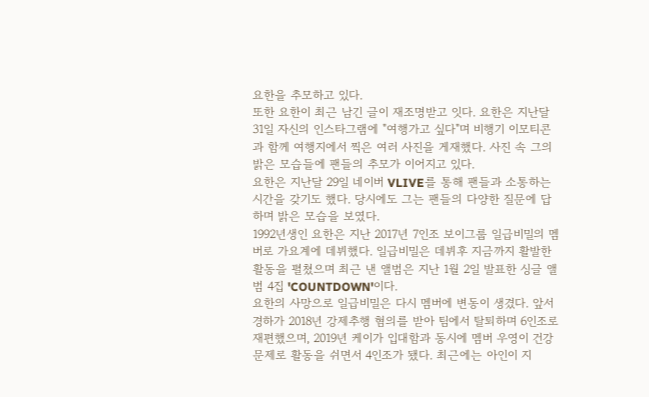요한을 추모하고 있다.
또한 요한이 최근 남긴 글이 재조명받고 잇다. 요한은 지난달 31일 자신의 인스타그램에 "여행가고 싶다"며 비행기 이모티콘과 함께 여행지에서 찍은 여러 사진을 게재했다. 사진 속 그의 밝은 모습들에 팬들의 추모가 이어지고 있다.
요한은 지난달 29일 네이버 VLIVE를 통해 팬들과 소통하는 시간을 갖기도 했다. 당시에도 그는 팬들의 다양한 질문에 답하며 밝은 모습을 보였다.
1992년생인 요한은 지난 2017년 7인조 보이그룹 일급비밀의 멤버로 가요계에 데뷔했다. 일급비밀은 데뷔후 지금까지 활발한 활동을 펼쳤으며 최근 낸 앨범은 지난 1월 2일 발표한 싱글 앨범 4집 'COUNTDOWN'이다.
요한의 사망으로 일급비밀은 다시 멤버에 변동이 생겼다. 앞서 경하가 2018년 강제추행 혐의를 받아 팀에서 탈퇴하며 6인조로 재편했으며, 2019년 케이가 입대함과 동시에 멤버 우영이 건강 문제로 활동을 쉬면서 4인조가 됐다. 최근에는 아인이 지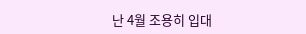난 4월 조용히 입대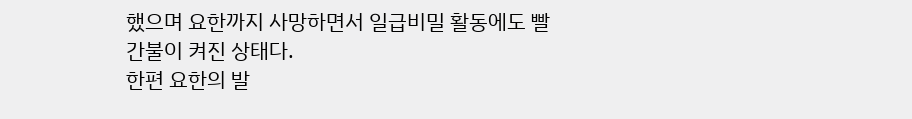했으며 요한까지 사망하면서 일급비밀 활동에도 빨간불이 켜진 상태다.
한편 요한의 발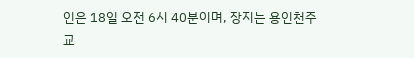인은 18일 오전 6시 40분이며, 장지는 용인천주교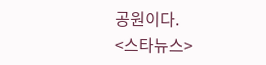공원이다.
<스타뉴스>